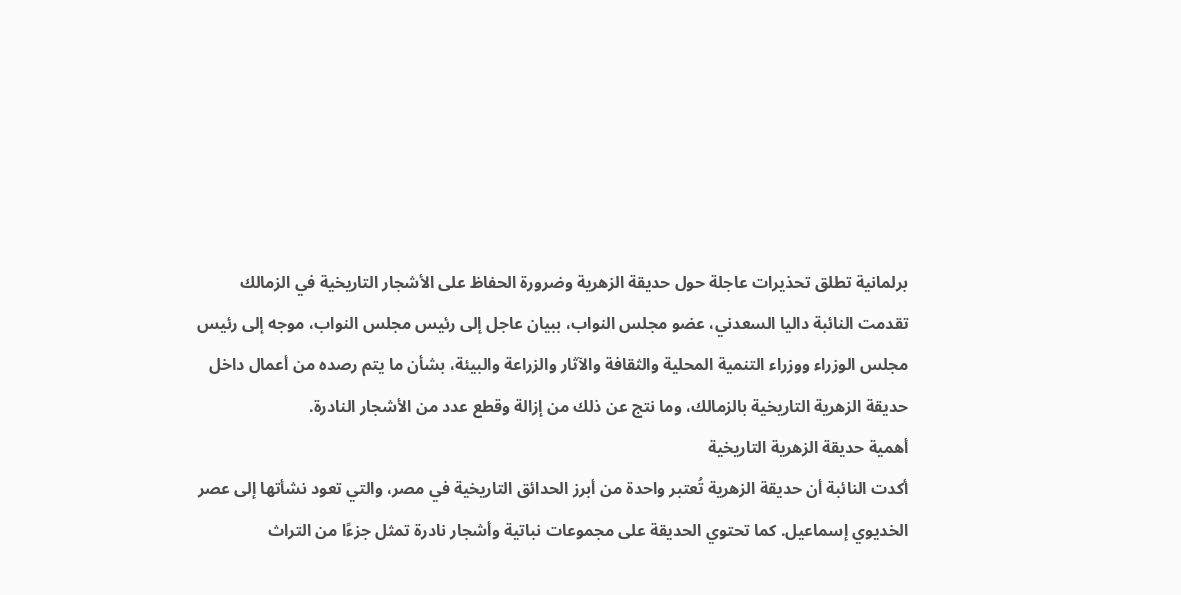برلمانية تطلق تحذيرات عاجلة حول حديقة الزهرية وضرورة الحفاظ على الأشجار التاريخية في الزمالك
تقدمت النائبة داليا السعدني، عضو مجلس النواب، ببيان عاجل إلى رئيس مجلس النواب، موجه إلى رئيس مجلس الوزراء ووزراء التنمية المحلية والثقافة والآثار والزراعة والبيئة، بشأن ما يتم رصده من أعمال داخل حديقة الزهرية التاريخية بالزمالك، وما نتج عن ذلك من إزالة وقطع عدد من الأشجار النادرة.
أهمية حديقة الزهرية التاريخية
أكدت النائبة أن حديقة الزهرية تُعتبر واحدة من أبرز الحدائق التاريخية في مصر، والتي تعود نشأتها إلى عصر الخديوي إسماعيل. كما تحتوي الحديقة على مجموعات نباتية وأشجار نادرة تمثل جزءًا من التراث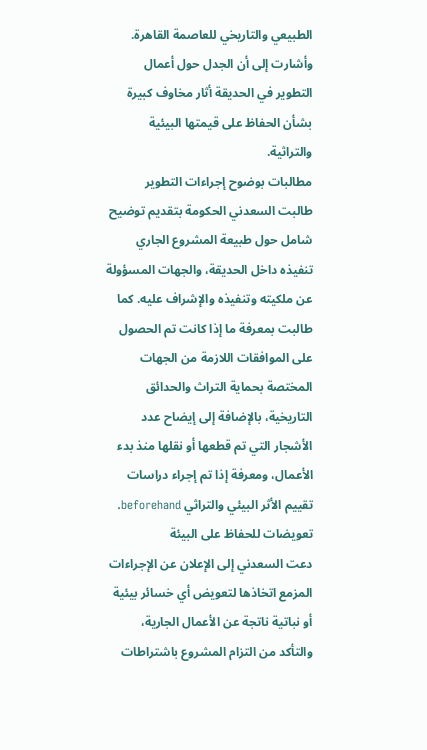الطبيعي والتاريخي للعاصمة القاهرة. وأشارت إلى أن الجدل حول أعمال التطوير في الحديقة أثار مخاوف كبيرة بشأن الحفاظ على قيمتها البيئية والتراثية.
مطالبات بوضوح إجراءات التطوير
طالبت السعدني الحكومة بتقديم توضيح شامل حول طبيعة المشروع الجاري تنفيذه داخل الحديقة، والجهات المسؤولة عن ملكيته وتنفيذه والإشراف عليه. كما طالبت بمعرفة ما إذا كانت تم الحصول على الموافقات اللازمة من الجهات المختصة بحماية التراث والحدائق التاريخية، بالإضافة إلى إيضاح عدد الأشجار التي تم قطعها أو نقلها منذ بدء الأعمال، ومعرفة إذا تم إجراء دراسات تقييم الأثر البيئي والتراثي beforehand.
تعويضات للحفاظ على البيئة
دعت السعدني إلى الإعلان عن الإجراءات المزمع اتخاذها لتعويض أي خسائر بيئية أو نباتية ناتجة عن الأعمال الجارية، والتأكد من التزام المشروع باشتراطات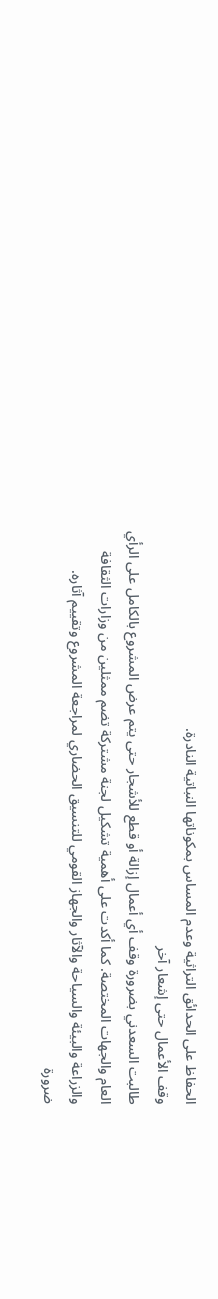الحفاظ على الحدائق التراثية وعدم المساس بمكوناتها النباتية النادرة.
وقف الأعمال حتى إشعار آخر
طالبت السعدني بضرورة وقف أي أعمال إزالة أو قطع للأشجار حتى يتم عرض المشروع بالكامل على الرأي العام والجهات المختصة. كما أكدت على أهمية تشكيل لجنة مشتركة تضم ممثلين من وزارات الثقافة والزراعة والبيئة والسياحة والآثار والجهاز القومي للتنسيق الحضاري لمراجعة المشروع وتقييم آثاره.
ضرورة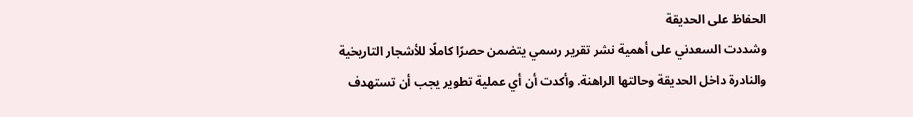الحفاظ على الحديقة
وشددت السعدني على أهمية نشر تقرير رسمي يتضمن حصرًا كاملًا للأشجار التاريخية والنادرة داخل الحديقة وحالتها الراهنة. وأكدت أن أي عملية تطوير يجب أن تستهدف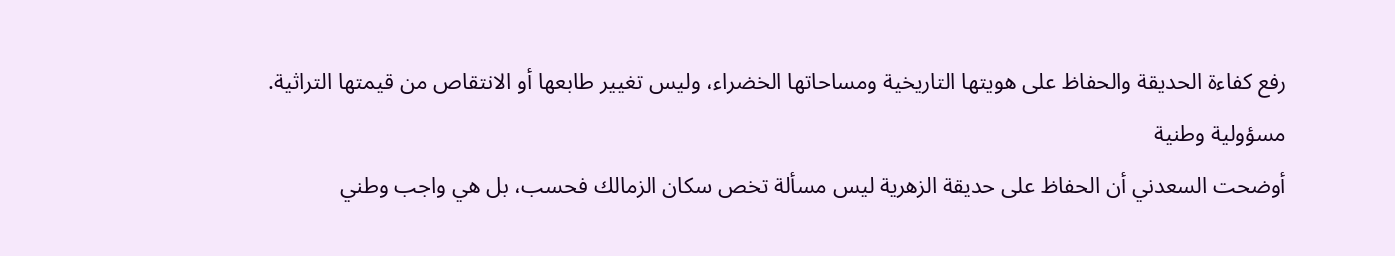رفع كفاءة الحديقة والحفاظ على هويتها التاريخية ومساحاتها الخضراء، وليس تغيير طابعها أو الانتقاص من قيمتها التراثية.
مسؤولية وطنية
أوضحت السعدني أن الحفاظ على حديقة الزهرية ليس مسألة تخص سكان الزمالك فحسب، بل هي واجب وطني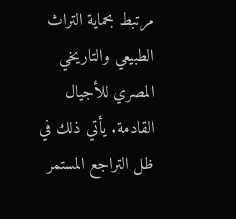مرتبط بحماية التراث الطبيعي والتاريخي المصري للأجيال القادمة. يأتي ذلك في ظل التراجع المستمر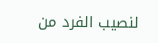لنصيب الفرد من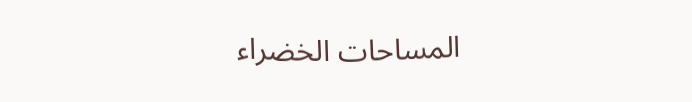المساحات الخضراء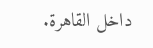داخل القاهرة.